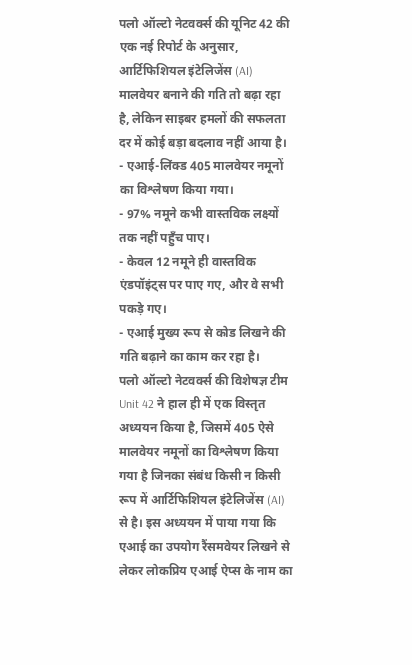पलो ऑल्टो नेटवर्क्स की यूनिट 42 की एक नई रिपोर्ट के अनुसार, आर्टिफिशियल इंटेलिजेंस (AI) मालवेयर बनाने की गति तो बढ़ा रहा है, लेकिन साइबर हमलों की सफलता दर में कोई बड़ा बदलाव नहीं आया है।
- एआई-लिंक्ड 405 मालवेयर नमूनों का विश्लेषण किया गया।
- 97% नमूने कभी वास्तविक लक्ष्यों तक नहीं पहुँच पाए।
- केवल 12 नमूने ही वास्तविक एंडपॉइंट्स पर पाए गए, और वे सभी पकड़े गए।
- एआई मुख्य रूप से कोड लिखने की गति बढ़ाने का काम कर रहा है।
पलो ऑल्टो नेटवर्क्स की विशेषज्ञ टीम Unit 42 ने हाल ही में एक विस्तृत अध्ययन किया है, जिसमें 405 ऐसे मालवेयर नमूनों का विश्लेषण किया गया है जिनका संबंध किसी न किसी रूप में आर्टिफिशियल इंटेलिजेंस (AI) से है। इस अध्ययन में पाया गया कि एआई का उपयोग रैंसमवेयर लिखने से लेकर लोकप्रिय एआई ऐप्स के नाम का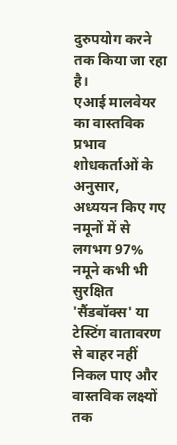दुरुपयोग करने तक किया जा रहा है।
एआई मालवेयर का वास्तविक प्रभाव
शोधकर्ताओं के अनुसार, अध्ययन किए गए नमूनों में से लगभग 97% नमूने कभी भी सुरक्षित 'सैंडबॉक्स' या टेस्टिंग वातावरण से बाहर नहीं निकल पाए और वास्तविक लक्ष्यों तक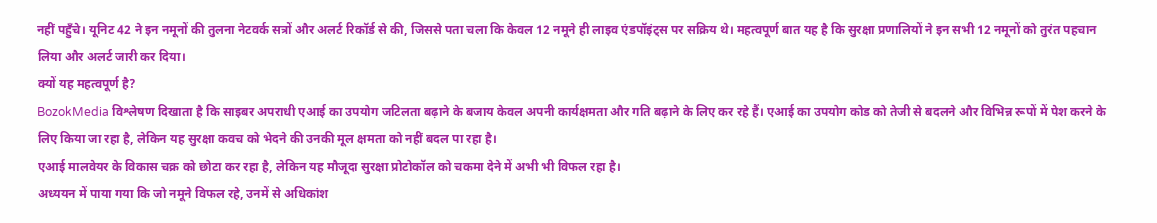नहीं पहुँचे। यूनिट 42 ने इन नमूनों की तुलना नेटवर्क सत्रों और अलर्ट रिकॉर्ड से की, जिससे पता चला कि केवल 12 नमूने ही लाइव एंडपॉइंट्स पर सक्रिय थे। महत्वपूर्ण बात यह है कि सुरक्षा प्रणालियों ने इन सभी 12 नमूनों को तुरंत पहचान लिया और अलर्ट जारी कर दिया।
क्यों यह महत्वपूर्ण है?
BozokMedia विश्लेषण दिखाता है कि साइबर अपराधी एआई का उपयोग जटिलता बढ़ाने के बजाय केवल अपनी कार्यक्षमता और गति बढ़ाने के लिए कर रहे हैं। एआई का उपयोग कोड को तेजी से बदलने और विभिन्न रूपों में पेश करने के लिए किया जा रहा है, लेकिन यह सुरक्षा कवच को भेदने की उनकी मूल क्षमता को नहीं बदल पा रहा है।
एआई मालवेयर के विकास चक्र को छोटा कर रहा है, लेकिन यह मौजूदा सुरक्षा प्रोटोकॉल को चकमा देने में अभी भी विफल रहा है।
अध्ययन में पाया गया कि जो नमूने विफल रहे, उनमें से अधिकांश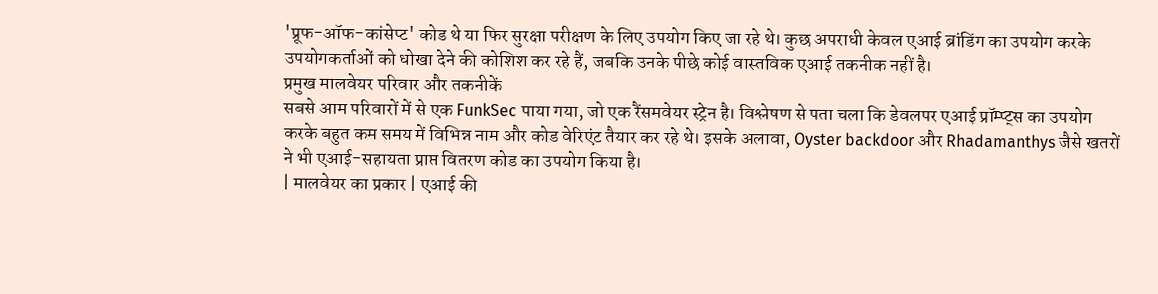'प्रूफ-ऑफ-कांसेप्ट' कोड थे या फिर सुरक्षा परीक्षण के लिए उपयोग किए जा रहे थे। कुछ अपराधी केवल एआई ब्रांडिंग का उपयोग करके उपयोगकर्ताओं को धोखा देने की कोशिश कर रहे हैं, जबकि उनके पीछे कोई वास्तविक एआई तकनीक नहीं है।
प्रमुख मालवेयर परिवार और तकनीकें
सबसे आम परिवारों में से एक FunkSec पाया गया, जो एक रैंसमवेयर स्ट्रेन है। विश्लेषण से पता चला कि डेवलपर एआई प्रॉम्प्ट्स का उपयोग करके बहुत कम समय में विभिन्न नाम और कोड वेरिएंट तैयार कर रहे थे। इसके अलावा, Oyster backdoor और Rhadamanthys जैसे खतरों ने भी एआई-सहायता प्राप्त वितरण कोड का उपयोग किया है।
| मालवेयर का प्रकार | एआई की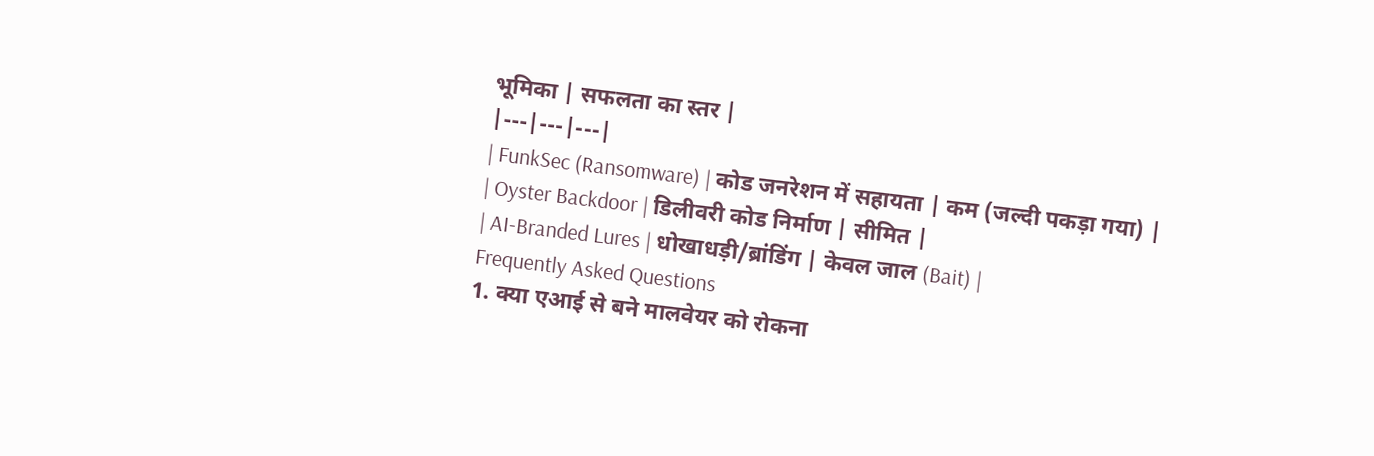भूमिका | सफलता का स्तर |
|---|---|---|
| FunkSec (Ransomware) | कोड जनरेशन में सहायता | कम (जल्दी पकड़ा गया) |
| Oyster Backdoor | डिलीवरी कोड निर्माण | सीमित |
| AI-Branded Lures | धोखाधड़ी/ब्रांडिंग | केवल जाल (Bait) |
Frequently Asked Questions
1. क्या एआई से बने मालवेयर को रोकना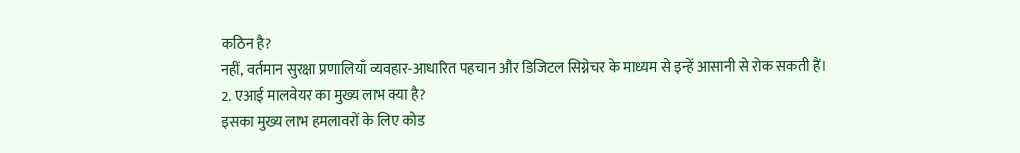कठिन है?
नहीं, वर्तमान सुरक्षा प्रणालियाँ व्यवहार-आधारित पहचान और डिजिटल सिग्नेचर के माध्यम से इन्हें आसानी से रोक सकती हैं।
2. एआई मालवेयर का मुख्य लाभ क्या है?
इसका मुख्य लाभ हमलावरों के लिए कोड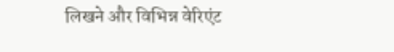लिखने और विभिन्न वेरिएंट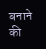बनाने की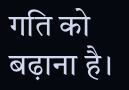गति को बढ़ाना है।